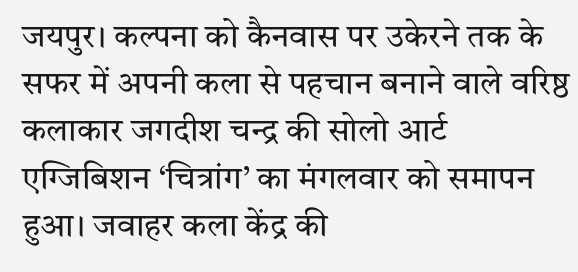जयपुर। कल्पना को कैनवास पर उकेरने तक के सफर में अपनी कला से पहचान बनाने वाले वरिष्ठ कलाकार जगदीश चन्द्र की सोलो आर्ट एग्जिबिशन ‘चित्रांग’ का मंगलवार को समापन हुआ। जवाहर कला केंद्र की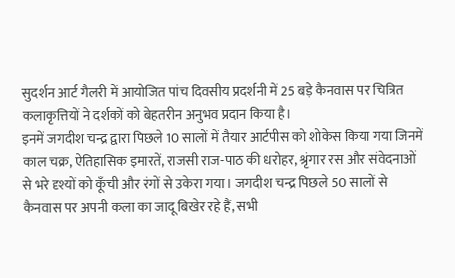सुदर्शन आर्ट गैलरी में आयोजित पांच दिवसीय प्रदर्शनी में 25 बड़े कैनवास पर चित्रित कलाकृत्तियों ने दर्शकों को बेहतरीन अनुभव प्रदान किया है।
इनमें जगदीश चन्द्र द्वारा पिछले 10 सालों में तैयार आर्टपीस को शोकेस किया गया जिनमें काल चक्र, ऐतिहासिक इमारतें, राजसी राज-पाठ की धरोहर, श्रृंगार रस और संवेदनाओं से भरे दृश्यों को कूँची और रंगों से उकेरा गया। जगदीश चन्द्र पिछले 50 सालों से कैनवास पर अपनी कला का जादू बिखेर रहे हैं, सभी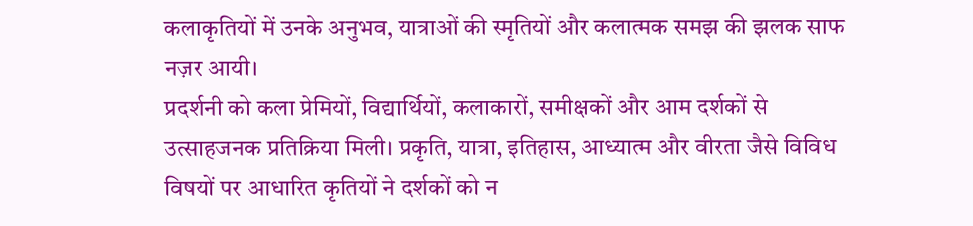कलाकृतियों में उनके अनुभव, यात्राओं की स्मृतियों और कलात्मक समझ की झलक साफ नज़र आयी।
प्रदर्शनी को कला प्रेमियों, विद्यार्थियों, कलाकारों, समीक्षकों और आम दर्शकों से उत्साहजनक प्रतिक्रिया मिली। प्रकृति, यात्रा, इतिहास, आध्यात्म और वीरता जैसे विविध विषयों पर आधारित कृतियों ने दर्शकों को न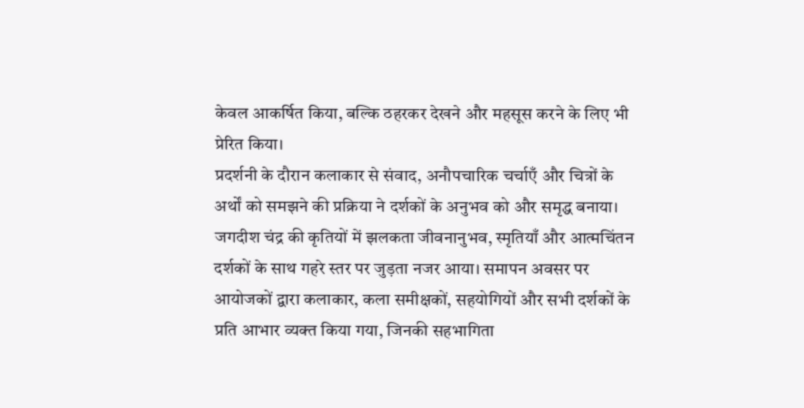केवल आकर्षित किया, बल्कि ठहरकर देखने और महसूस करने के लिए भी प्रेरित किया।
प्रदर्शनी के दौरान कलाकार से संवाद, अनौपचारिक चर्चाएँ और चित्रों के अर्थों को समझने की प्रक्रिया ने दर्शकों के अनुभव को और समृद्ध बनाया। जगदीश चंद्र की कृतियों में झलकता जीवनानुभव, स्मृतियाँ और आत्मचिंतन दर्शकों के साथ गहरे स्तर पर जुड़ता नजर आया। समापन अवसर पर आयोजकों द्वारा कलाकार, कला समीक्षकों, सहयोगियों और सभी दर्शकों के प्रति आभार व्यक्त किया गया, जिनकी सहभागिता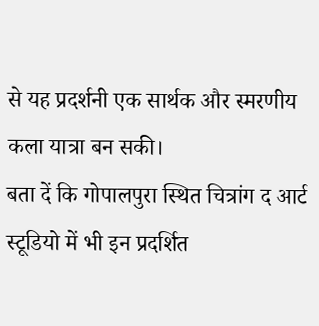से यह प्रदर्शनी एक सार्थक और स्मरणीय कला यात्रा बन सकी।
बता दें कि गोपालपुरा स्थित चित्रांग द आर्ट स्टूडियो में भी इन प्रदर्शित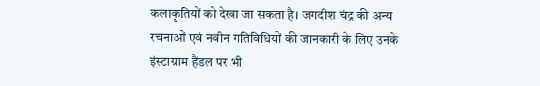कलाकृतियों को देखा जा सकता है। जगदीश चंद्र की अन्य रचनाओं एवं नवीन गतिविधियों की जानकारी के लिए उनके इंस्टाग्राम हैंडल पर भी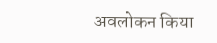अवलोकन किया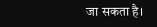जा सकता है।